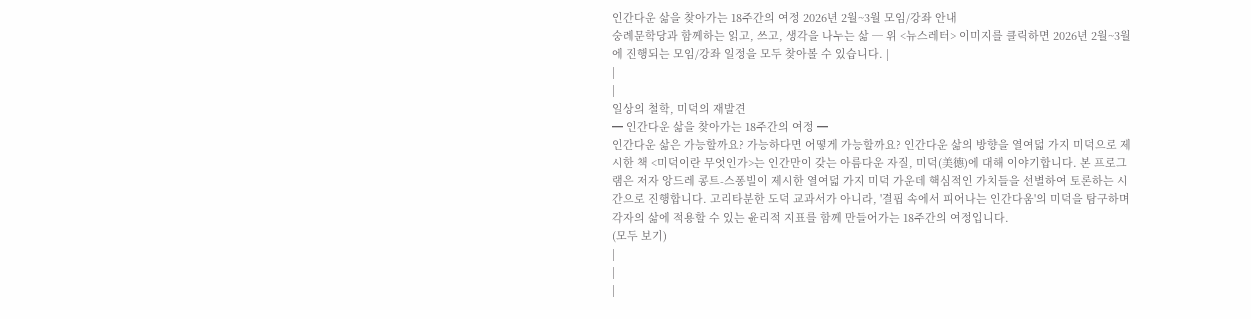인간다운 삶을 찾아가는 18주간의 여정 2026년 2월~3월 모임/강좌 안내
숭례문학당과 함께하는 읽고, 쓰고, 생각을 나누는 삶 ─ 위 <뉴스레터> 이미지를 클릭하면 2026년 2월~3월에 진행되는 모임/강좌 일정을 모두 찾아볼 수 있습니다. |
|
|
일상의 철학, 미덕의 재발견
━ 인간다운 삶을 찾아가는 18주간의 여정 ━
인간다운 삶은 가능할까요? 가능하다면 어떻게 가능할까요? 인간다운 삶의 방향을 열여덟 가지 미덕으로 제시한 책 <미덕이란 무엇인가>는 인간만이 갖는 아름다운 자질, 미덕(美德)에 대해 이야기합니다. 본 프로그램은 저자 앙드레 콩트-스퐁빌이 제시한 열여덟 가지 미덕 가운데 핵심적인 가치들을 선별하여 토론하는 시간으로 진행합니다. 고리타분한 도덕 교과서가 아니라, '결핍 속에서 피어나는 인간다움'의 미덕을 탐구하며 각자의 삶에 적용할 수 있는 윤리적 지표를 함께 만들어가는 18주간의 여정입니다.
(모두 보기)
|
|
|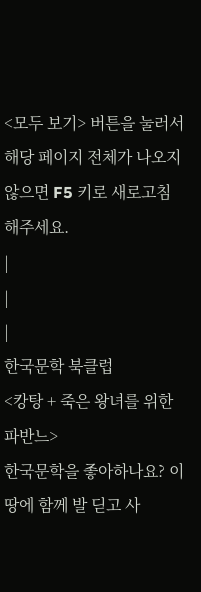<모두 보기> 버튼을 눌러서 해당 페이지 전체가 나오지 않으면 F5 키로 새로고침 해주세요.
|
|
|
한국문학 북클럽
<캉탕 + 죽은 왕녀를 위한 파반느>
한국문학을 좋아하나요? 이 땅에 함께 발 딛고 사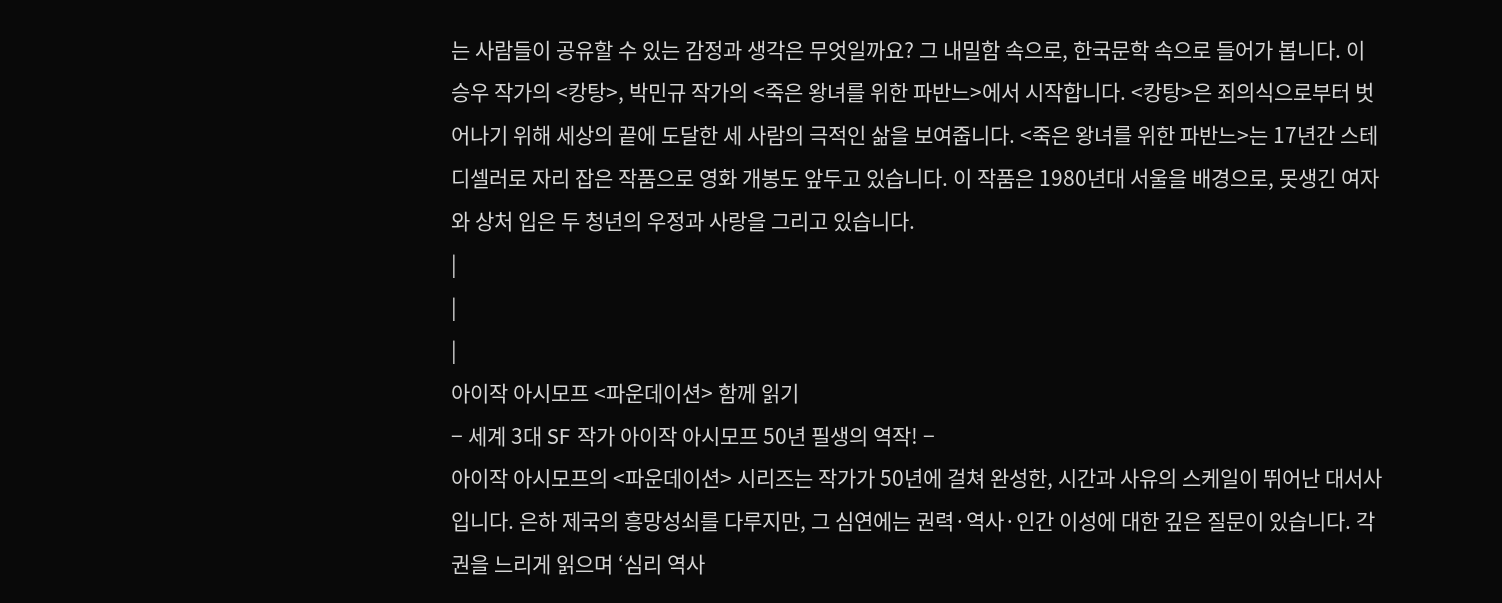는 사람들이 공유할 수 있는 감정과 생각은 무엇일까요? 그 내밀함 속으로, 한국문학 속으로 들어가 봅니다. 이승우 작가의 <캉탕>, 박민규 작가의 <죽은 왕녀를 위한 파반느>에서 시작합니다. <캉탕>은 죄의식으로부터 벗어나기 위해 세상의 끝에 도달한 세 사람의 극적인 삶을 보여줍니다. <죽은 왕녀를 위한 파반느>는 17년간 스테디셀러로 자리 잡은 작품으로 영화 개봉도 앞두고 있습니다. 이 작품은 1980년대 서울을 배경으로, 못생긴 여자와 상처 입은 두 청년의 우정과 사랑을 그리고 있습니다.
|
|
|
아이작 아시모프 <파운데이션> 함께 읽기
− 세계 3대 SF 작가 아이작 아시모프 50년 필생의 역작! −
아이작 아시모프의 <파운데이션> 시리즈는 작가가 50년에 걸쳐 완성한, 시간과 사유의 스케일이 뛰어난 대서사입니다. 은하 제국의 흥망성쇠를 다루지만, 그 심연에는 권력·역사·인간 이성에 대한 깊은 질문이 있습니다. 각 권을 느리게 읽으며 ‘심리 역사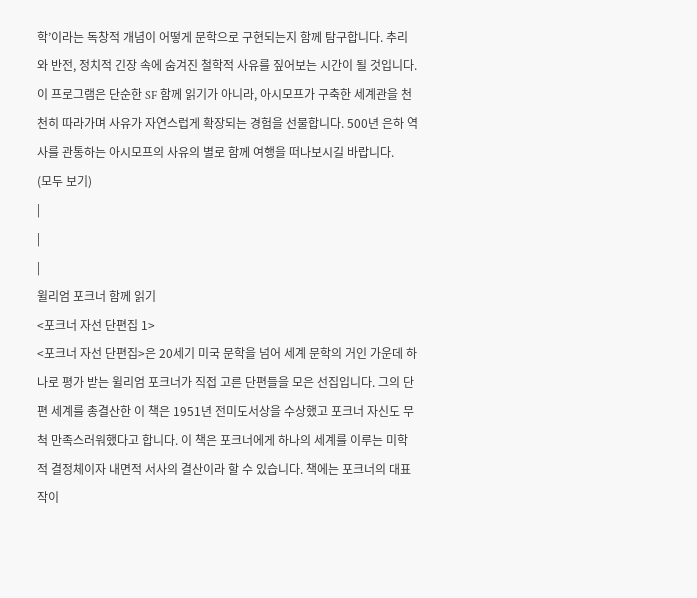학’이라는 독창적 개념이 어떻게 문학으로 구현되는지 함께 탐구합니다. 추리와 반전, 정치적 긴장 속에 숨겨진 철학적 사유를 짚어보는 시간이 될 것입니다. 이 프로그램은 단순한 SF 함께 읽기가 아니라, 아시모프가 구축한 세계관을 천천히 따라가며 사유가 자연스럽게 확장되는 경험을 선물합니다. 500년 은하 역사를 관통하는 아시모프의 사유의 별로 함께 여행을 떠나보시길 바랍니다.
(모두 보기)
|
|
|
윌리엄 포크너 함께 읽기
<포크너 자선 단편집 1>
<포크너 자선 단편집>은 20세기 미국 문학을 넘어 세계 문학의 거인 가운데 하나로 평가 받는 윌리엄 포크너가 직접 고른 단편들을 모은 선집입니다. 그의 단편 세계를 총결산한 이 책은 1951년 전미도서상을 수상했고 포크너 자신도 무척 만족스러워했다고 합니다. 이 책은 포크너에게 하나의 세계를 이루는 미학적 결정체이자 내면적 서사의 결산이라 할 수 있습니다. 책에는 포크너의 대표작이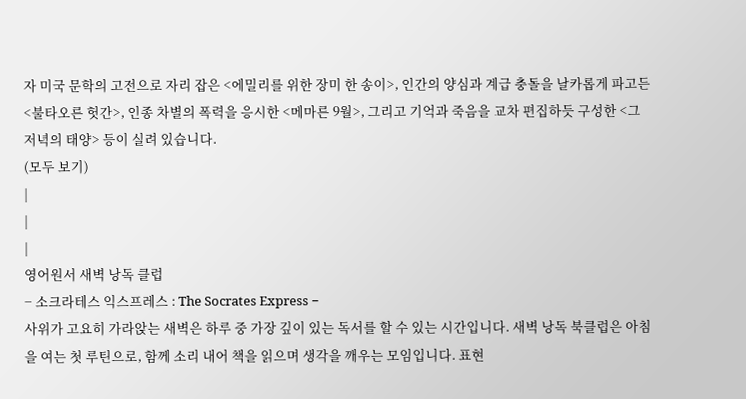자 미국 문학의 고전으로 자리 잡은 <에밀리를 위한 장미 한 송이>, 인간의 양심과 계급 충돌을 날카롭게 파고든 <불타오른 헛간>, 인종 차별의 폭력을 응시한 <메마른 9월>, 그리고 기억과 죽음을 교차 편집하듯 구성한 <그 저녁의 태양> 등이 실려 있습니다.
(모두 보기)
|
|
|
영어원서 새벽 낭독 클럽
− 소크라테스 익스프레스 : The Socrates Express −
사위가 고요히 가라앉는 새벽은 하루 중 가장 깊이 있는 독서를 할 수 있는 시간입니다. 새벽 낭독 북클럽은 아침을 여는 첫 루틴으로, 함께 소리 내어 책을 읽으며 생각을 깨우는 모임입니다. 표현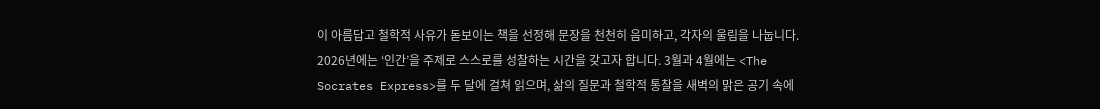이 아름답고 철학적 사유가 돋보이는 책을 선정해 문장을 천천히 음미하고, 각자의 울림을 나눕니다. 2026년에는 ‘인간’을 주제로 스스로를 성찰하는 시간을 갖고자 합니다. 3월과 4월에는 <The Socrates Express>를 두 달에 걸쳐 읽으며, 삶의 질문과 철학적 통찰을 새벽의 맑은 공기 속에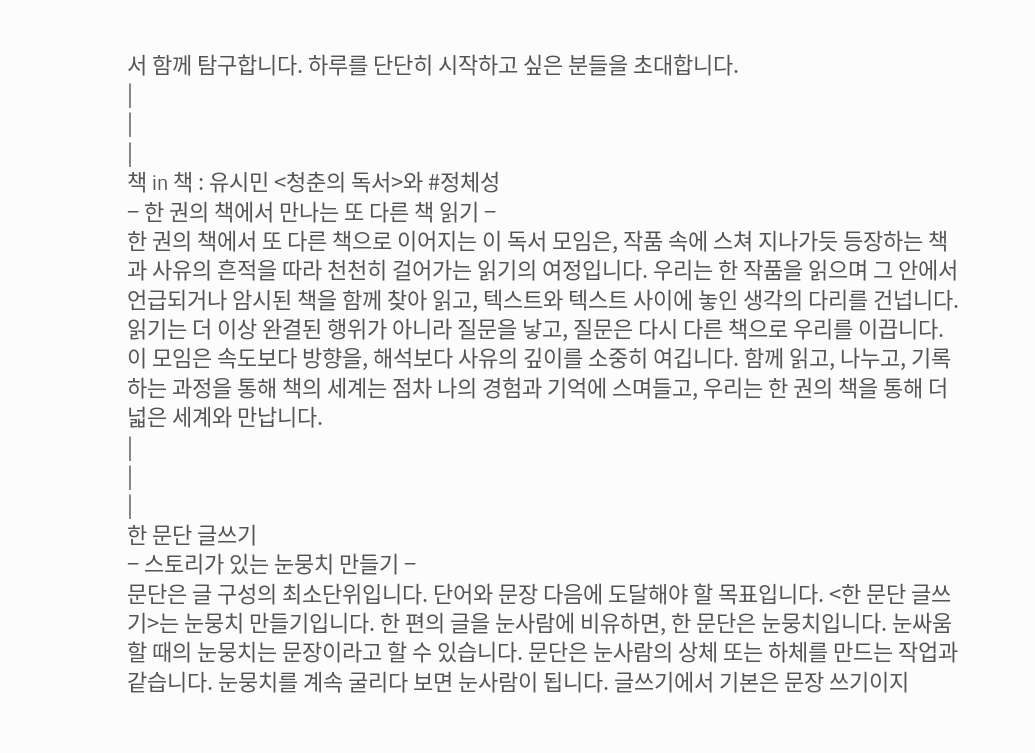서 함께 탐구합니다. 하루를 단단히 시작하고 싶은 분들을 초대합니다.
|
|
|
책 in 책 : 유시민 <청춘의 독서>와 #정체성
− 한 권의 책에서 만나는 또 다른 책 읽기 −
한 권의 책에서 또 다른 책으로 이어지는 이 독서 모임은, 작품 속에 스쳐 지나가듯 등장하는 책과 사유의 흔적을 따라 천천히 걸어가는 읽기의 여정입니다. 우리는 한 작품을 읽으며 그 안에서 언급되거나 암시된 책을 함께 찾아 읽고, 텍스트와 텍스트 사이에 놓인 생각의 다리를 건넙니다. 읽기는 더 이상 완결된 행위가 아니라 질문을 낳고, 질문은 다시 다른 책으로 우리를 이끕니다. 이 모임은 속도보다 방향을, 해석보다 사유의 깊이를 소중히 여깁니다. 함께 읽고, 나누고, 기록하는 과정을 통해 책의 세계는 점차 나의 경험과 기억에 스며들고, 우리는 한 권의 책을 통해 더 넓은 세계와 만납니다.
|
|
|
한 문단 글쓰기
− 스토리가 있는 눈뭉치 만들기 −
문단은 글 구성의 최소단위입니다. 단어와 문장 다음에 도달해야 할 목표입니다. <한 문단 글쓰기>는 눈뭉치 만들기입니다. 한 편의 글을 눈사람에 비유하면, 한 문단은 눈뭉치입니다. 눈싸움 할 때의 눈뭉치는 문장이라고 할 수 있습니다. 문단은 눈사람의 상체 또는 하체를 만드는 작업과 같습니다. 눈뭉치를 계속 굴리다 보면 눈사람이 됩니다. 글쓰기에서 기본은 문장 쓰기이지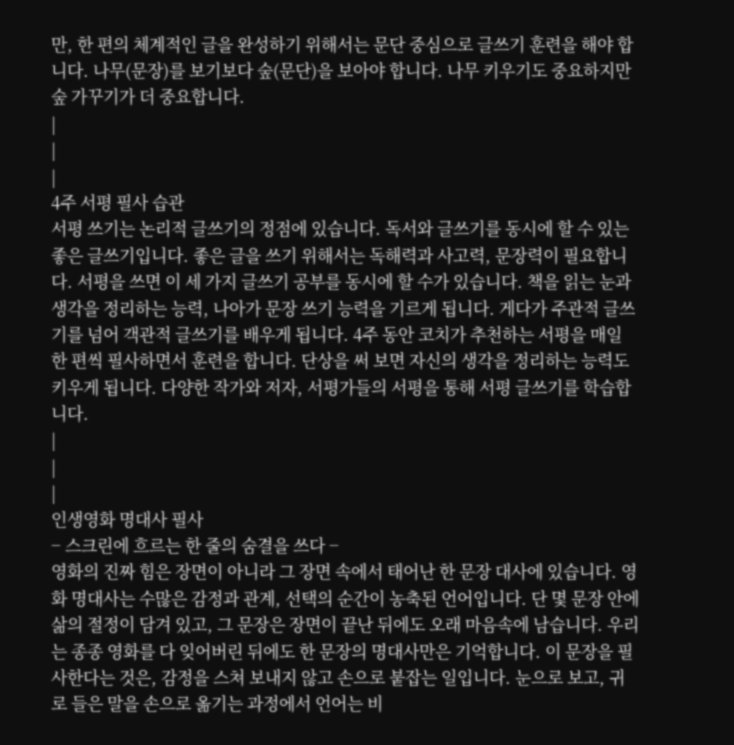만, 한 편의 체계적인 글을 완성하기 위해서는 문단 중심으로 글쓰기 훈련을 해야 합니다. 나무(문장)를 보기보다 숲(문단)을 보아야 합니다. 나무 키우기도 중요하지만 숲 가꾸기가 더 중요합니다.
|
|
|
4주 서평 필사 습관
서평 쓰기는 논리적 글쓰기의 정점에 있습니다. 독서와 글쓰기를 동시에 할 수 있는 좋은 글쓰기입니다. 좋은 글을 쓰기 위해서는 독해력과 사고력, 문장력이 필요합니다. 서평을 쓰면 이 세 가지 글쓰기 공부를 동시에 할 수가 있습니다. 책을 읽는 눈과 생각을 정리하는 능력, 나아가 문장 쓰기 능력을 기르게 됩니다. 게다가 주관적 글쓰기를 넘어 객관적 글쓰기를 배우게 됩니다. 4주 동안 코치가 추천하는 서평을 매일 한 편씩 필사하면서 훈련을 합니다. 단상을 써 보면 자신의 생각을 정리하는 능력도 키우게 됩니다. 다양한 작가와 저자, 서평가들의 서평을 통해 서평 글쓰기를 학습합니다.
|
|
|
인생영화 명대사 필사
− 스크린에 흐르는 한 줄의 숨결을 쓰다 −
영화의 진짜 힘은 장면이 아니라 그 장면 속에서 태어난 한 문장 대사에 있습니다. 영화 명대사는 수많은 감정과 관계, 선택의 순간이 농축된 언어입니다. 단 몇 문장 안에 삶의 절정이 담겨 있고, 그 문장은 장면이 끝난 뒤에도 오래 마음속에 남습니다. 우리는 종종 영화를 다 잊어버린 뒤에도 한 문장의 명대사만은 기억합니다. 이 문장을 필사한다는 것은, 감정을 스쳐 보내지 않고 손으로 붙잡는 일입니다. 눈으로 보고, 귀로 들은 말을 손으로 옮기는 과정에서 언어는 비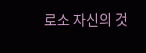로소 자신의 것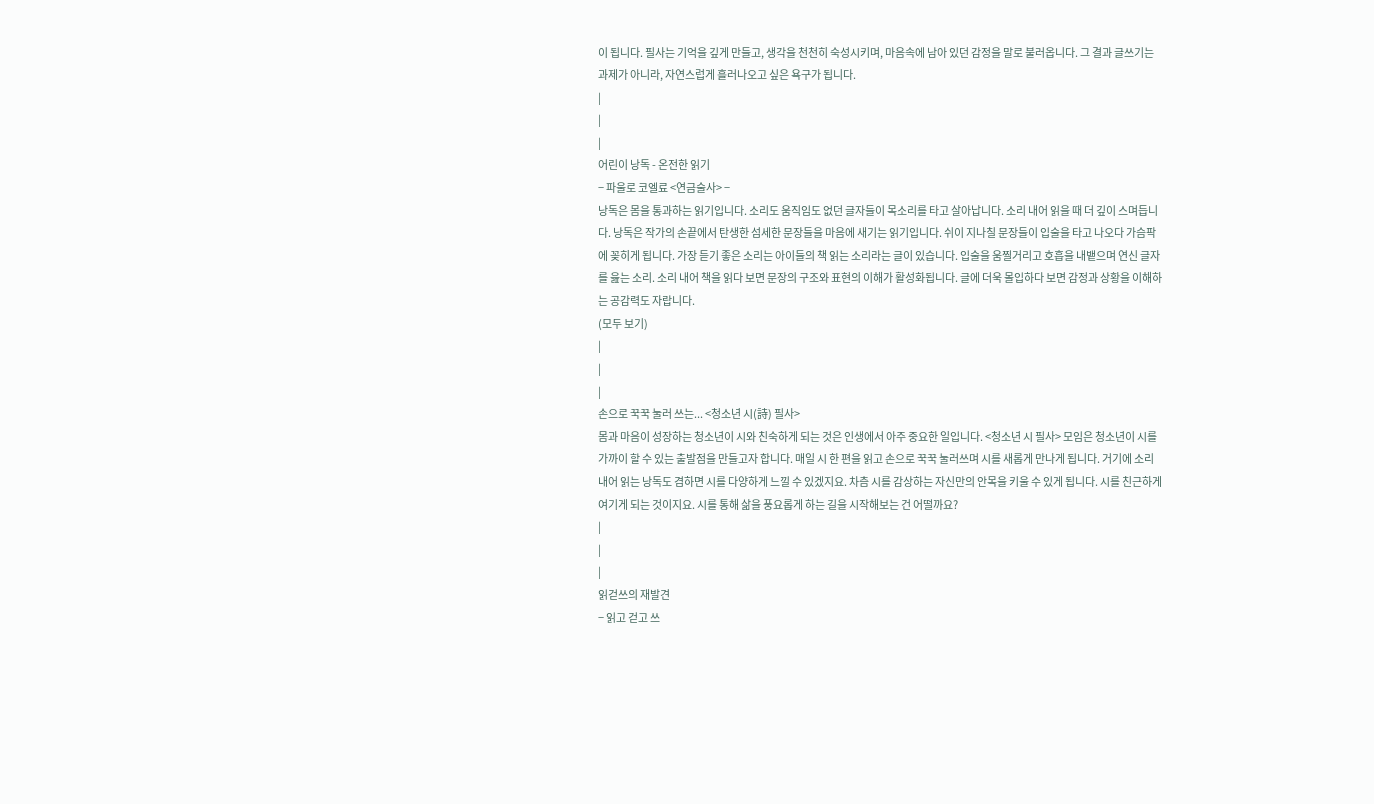이 됩니다. 필사는 기억을 깊게 만들고, 생각을 천천히 숙성시키며, 마음속에 남아 있던 감정을 말로 불러옵니다. 그 결과 글쓰기는 과제가 아니라, 자연스럽게 흘러나오고 싶은 욕구가 됩니다.
|
|
|
어린이 낭독 - 온전한 읽기
− 파울로 코엘료 <연금술사> −
낭독은 몸을 통과하는 읽기입니다. 소리도 움직임도 없던 글자들이 목소리를 타고 살아납니다. 소리 내어 읽을 때 더 깊이 스며듭니다. 낭독은 작가의 손끝에서 탄생한 섬세한 문장들을 마음에 새기는 읽기입니다. 쉬이 지나칠 문장들이 입술을 타고 나오다 가슴팍에 꽂히게 됩니다. 가장 듣기 좋은 소리는 아이들의 책 읽는 소리라는 글이 있습니다. 입술을 움찔거리고 호흡을 내뱉으며 연신 글자를 읊는 소리. 소리 내어 책을 읽다 보면 문장의 구조와 표현의 이해가 활성화됩니다. 글에 더욱 몰입하다 보면 감정과 상황을 이해하는 공감력도 자랍니다.
(모두 보기)
|
|
|
손으로 꾹꾹 눌러 쓰는... <청소년 시(詩) 필사>
몸과 마음이 성장하는 청소년이 시와 친숙하게 되는 것은 인생에서 아주 중요한 일입니다. <청소년 시 필사> 모임은 청소년이 시를 가까이 할 수 있는 출발점을 만들고자 합니다. 매일 시 한 편을 읽고 손으로 꾹꾹 눌러쓰며 시를 새롭게 만나게 됩니다. 거기에 소리 내어 읽는 낭독도 겸하면 시를 다양하게 느낄 수 있겠지요. 차츰 시를 감상하는 자신만의 안목을 키울 수 있게 됩니다. 시를 친근하게 여기게 되는 것이지요. 시를 통해 삶을 풍요롭게 하는 길을 시작해보는 건 어떨까요?
|
|
|
읽걷쓰의 재발견
− 읽고 걷고 쓰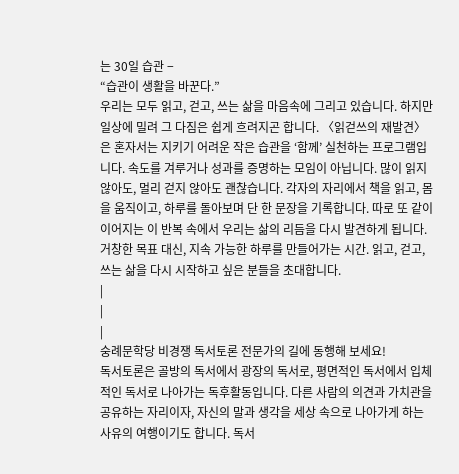는 30일 습관 −
“습관이 생활을 바꾼다.”
우리는 모두 읽고, 걷고, 쓰는 삶을 마음속에 그리고 있습니다. 하지만 일상에 밀려 그 다짐은 쉽게 흐려지곤 합니다. 〈읽걷쓰의 재발견〉은 혼자서는 지키기 어려운 작은 습관을 ‘함께’ 실천하는 프로그램입니다. 속도를 겨루거나 성과를 증명하는 모임이 아닙니다. 많이 읽지 않아도, 멀리 걷지 않아도 괜찮습니다. 각자의 자리에서 책을 읽고, 몸을 움직이고, 하루를 돌아보며 단 한 문장을 기록합니다. 따로 또 같이 이어지는 이 반복 속에서 우리는 삶의 리듬을 다시 발견하게 됩니다. 거창한 목표 대신, 지속 가능한 하루를 만들어가는 시간. 읽고, 걷고, 쓰는 삶을 다시 시작하고 싶은 분들을 초대합니다.
|
|
|
숭례문학당 비경쟁 독서토론 전문가의 길에 동행해 보세요!
독서토론은 골방의 독서에서 광장의 독서로, 평면적인 독서에서 입체적인 독서로 나아가는 독후활동입니다. 다른 사람의 의견과 가치관을 공유하는 자리이자, 자신의 말과 생각을 세상 속으로 나아가게 하는 사유의 여행이기도 합니다. 독서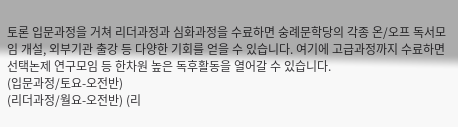토론 입문과정을 거쳐 리더과정과 심화과정을 수료하면 숭례문학당의 각종 온/오프 독서모임 개설, 외부기관 출강 등 다양한 기회를 얻을 수 있습니다. 여기에 고급과정까지 수료하면 선택논제 연구모임 등 한차원 높은 독후활동을 열어갈 수 있습니다.
(입문과정/토요-오전반)
(리더과정/월요-오전반) (리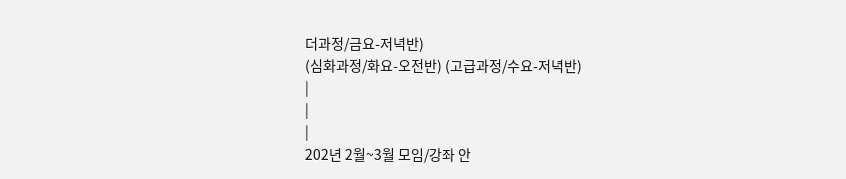더과정/금요-저녁반)
(심화과정/화요-오전반) (고급과정/수요-저녁반)
|
|
|
202년 2월~3월 모임/강좌 안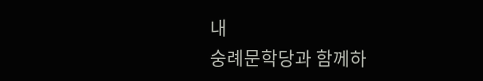내
숭례문학당과 함께하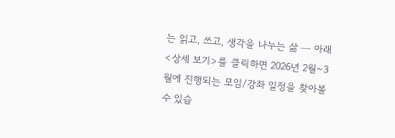는 읽고, 쓰고, 생각을 나누는 삶 ─ 아래 <상세 보기>를 클릭하면 2026년 2월~3월에 진행되는 모임/강좌 일정을 찾아볼 수 있습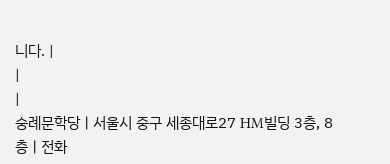니다. |
|
|
숭례문학당ㅣ서울시 중구 세종대로27 HM빌딩 3층, 8층ㅣ전화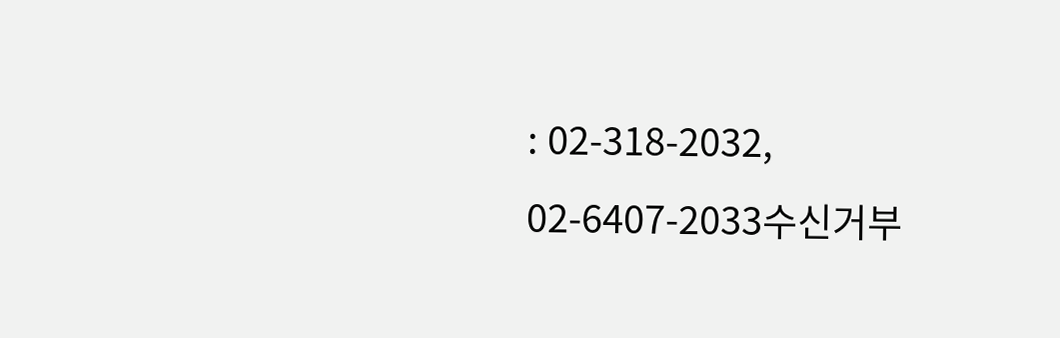: 02-318-2032, 02-6407-2033수신거부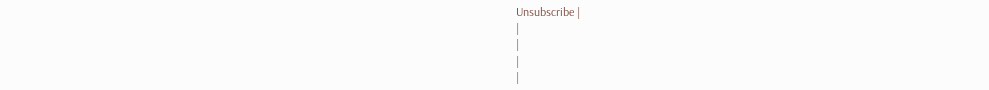Unsubscribe |
|
|
|
|